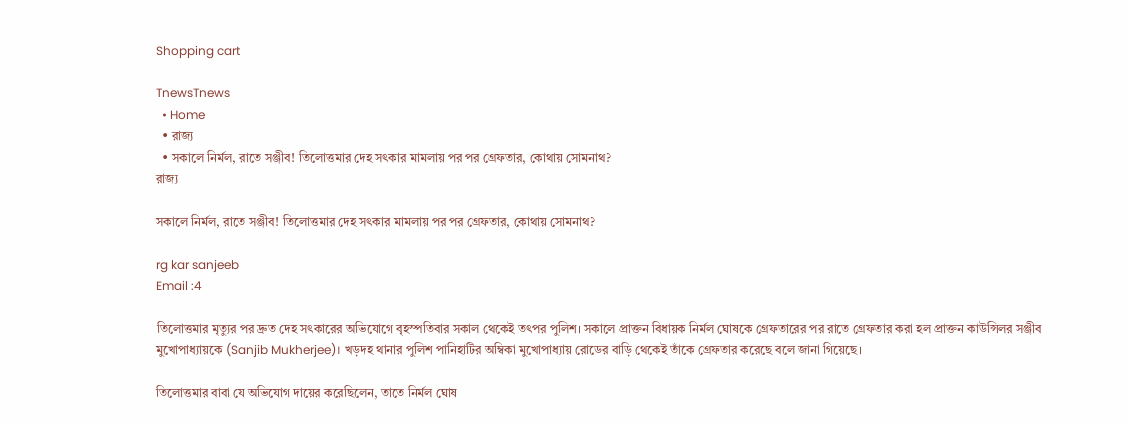Shopping cart

TnewsTnews
  • Home
  • রাজ্য
  • সকালে নির্মল, রাতে সঞ্জীব! তিলোত্তমার দেহ সৎকার মামলায় পর পর গ্রেফতার, কোথায় সোমনাথ?
রাজ্য

সকালে নির্মল, রাতে সঞ্জীব! তিলোত্তমার দেহ সৎকার মামলায় পর পর গ্রেফতার, কোথায় সোমনাথ?

rg kar sanjeeb
Email :4

তিলোত্তমার মৃত্যুর পর দ্রুত দেহ সৎকারের অভিযোগে বৃহস্পতিবার সকাল থেকেই তৎপর পুলিশ। সকালে প্রাক্তন বিধায়ক নির্মল ঘোষকে গ্রেফতারের পর রাতে গ্রেফতার করা হল প্রাক্তন কাউন্সিলর সঞ্জীব মুখোপাধ্যায়কে (Sanjib Mukherjee)। খড়দহ থানার পুলিশ পানিহাটির অম্বিকা মুখোপাধ্যায় রোডের বাড়ি থেকেই তাঁকে গ্রেফতার করেছে বলে জানা গিয়েছে।

তিলোত্তমার বাবা যে অভিযোগ দায়ের করেছিলেন, তাতে নির্মল ঘোষ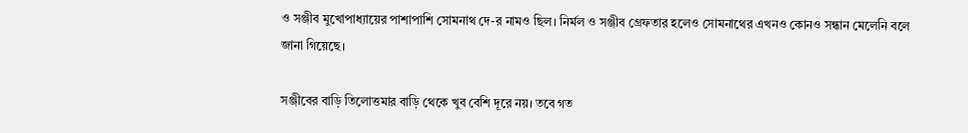ও সঞ্জীব মুখোপাধ্যায়ের পাশাপাশি সোমনাথ দে-র নামও ছিল। নির্মল ও সঞ্জীব গ্রেফতার হলেও সোমনাথের এখনও কোনও সন্ধান মেলেনি বলে জানা গিয়েছে।

সঞ্জীবের বাড়ি তিলোত্তমার বাড়ি থেকে খুব বেশি দূরে নয়। তবে গত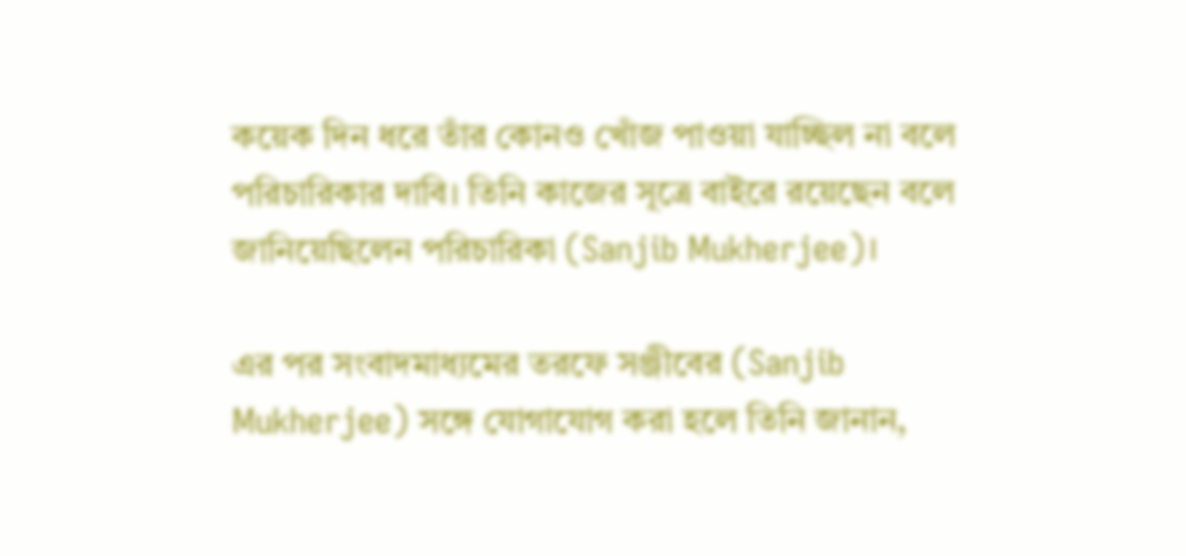কয়েক দিন ধরে তাঁর কোনও খোঁজ পাওয়া যাচ্ছিল না বলে পরিচারিকার দাবি। তিনি কাজের সূত্রে বাইরে রয়েছেন বলে জানিয়েছিলেন পরিচারিকা (Sanjib Mukherjee)।

এর পর সংবাদমাধ্যমের তরফে সঞ্জীবের (Sanjib Mukherjee) সঙ্গে যোগাযোগ করা হলে তিনি জানান,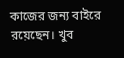কাজের জন্য বাইরে রয়েছেন। খুব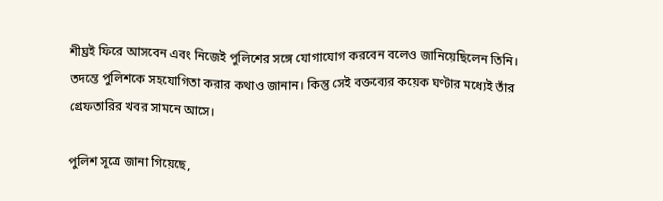শীঘ্রই ফিরে আসবেন এবং নিজেই পুলিশের সঙ্গে যোগাযোগ করবেন বলেও জানিয়েছিলেন তিনি। তদন্তে পুলিশকে সহযোগিতা করার কথাও জানান। কিন্তু সেই বক্তব্যের কয়েক ঘণ্টার মধ্যেই তাঁর গ্রেফতারির খবর সামনে আসে।

পুলিশ সূত্রে জানা গিয়েছে,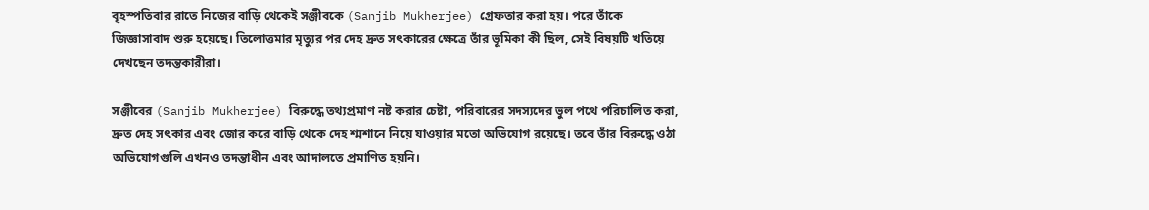বৃহস্পতিবার রাতে নিজের বাড়ি থেকেই সঞ্জীবকে (Sanjib Mukherjee) গ্রেফতার করা হয়। পরে তাঁকে জিজ্ঞাসাবাদ শুরু হয়েছে। তিলোত্তমার মৃত্যুর পর দেহ দ্রুত সৎকারের ক্ষেত্রে তাঁর ভূমিকা কী ছিল, সেই বিষয়টি খতিয়ে দেখছেন তদন্তকারীরা।

সঞ্জীবের (Sanjib Mukherjee) বিরুদ্ধে তথ্যপ্রমাণ নষ্ট করার চেষ্টা, পরিবারের সদস্যদের ভুল পথে পরিচালিত করা, দ্রুত দেহ সৎকার এবং জোর করে বাড়ি থেকে দেহ শ্মশানে নিয়ে যাওয়ার মতো অভিযোগ রয়েছে। তবে তাঁর বিরুদ্ধে ওঠা অভিযোগগুলি এখনও তদন্তাধীন এবং আদালতে প্রমাণিত হয়নি।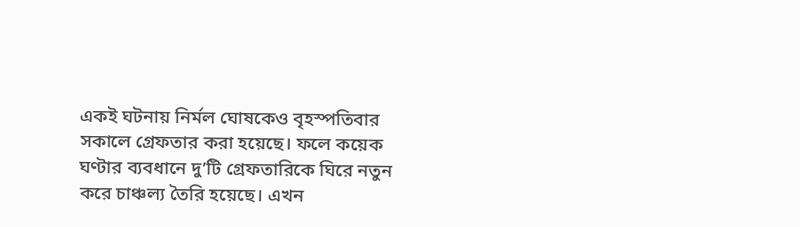একই ঘটনায় নির্মল ঘোষকেও বৃহস্পতিবার সকালে গ্রেফতার করা হয়েছে। ফলে কয়েক ঘণ্টার ব্যবধানে দু’টি গ্রেফতারিকে ঘিরে নতুন করে চাঞ্চল্য তৈরি হয়েছে। এখন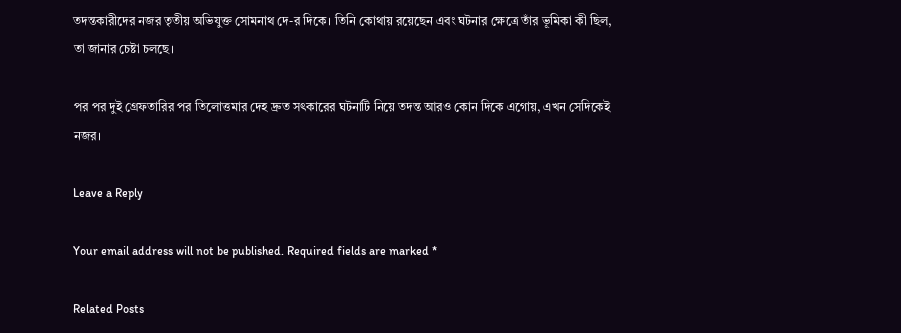তদন্তকারীদের নজর তৃতীয় অভিযুক্ত সোমনাথ দে-র দিকে। তিনি কোথায় রয়েছেন এবং ঘটনার ক্ষেত্রে তাঁর ভূমিকা কী ছিল, তা জানার চেষ্টা চলছে।

পর পর দুই গ্রেফতারির পর তিলোত্তমার দেহ দ্রুত সৎকারের ঘটনাটি নিয়ে তদন্ত আরও কোন দিকে এগোয়, এখন সেদিকেই নজর।

Leave a Reply

Your email address will not be published. Required fields are marked *

Related Posts